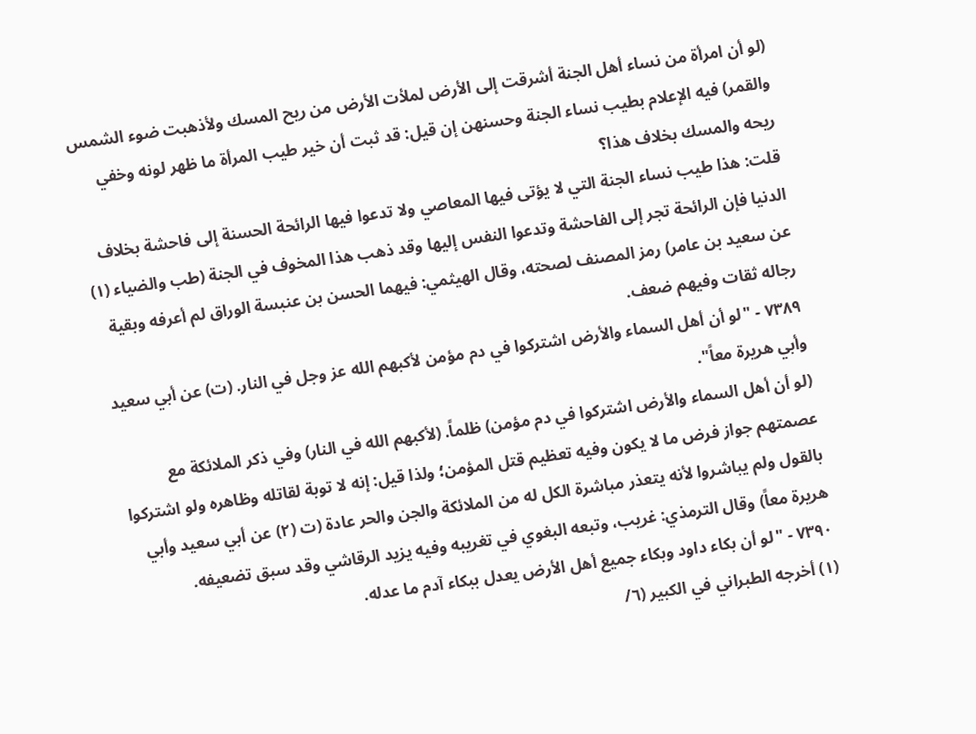(لو أن امرأة من نساء أهل الجنة أشرقت إلى الأرض لملأت الأرض من ريح المسك ولأذهبت ضوء الشمس والقمر) فيه الإعلام بطيب نساء الجنة وحسنهن إن قيل: قد ثبت أن خير طيب المرأة ما ظهر لونه وخفي ريحه والمسك بخلاف هذا؟
قلت: هذا طيب نساء الجنة التي لا يؤتى فيها المعاصي ولا تدعوا فيها الرائحة الحسنة إلى فاحشة بخلاف الدنيا فإن الرائحة تجر إلى الفاحشة وتدعوا النفس إليها وقد ذهب هذا المخوف في الجنة (طب والضياء (١) عن سعيد بن عامر) رمز المصنف لصحته، وقال الهيثمي: فيهما الحسن بن عنبسة الوراق لم أعرفه وبقية رجاله ثقات وفيهم ضعف.
٧٣٨٩ - "لو أن أهل السماء والأرض اشتركوا في دم مؤمن لأكبهم الله عز وجل في النار. (ت) عن أبي سعيد وأبي هريرة معاً".
(لو أن أهل السماء والأرض اشتركوا في دم مؤمن) ظلماً. (لأكبهم الله في النار) وفي ذكر الملائكة مع عصمتهم جواز فرض ما لا يكون وفيه تعظيم قتل المؤمن؛ ولذا قيل: إنه لا توبة لقاتله وظاهره ولو اشتركوا بالقول ولم يباشروا لأنه يتعذر مباشرة الكل له من الملائكة والجن والحر عادة (ت (٢) عن أبي سعيد وأبي هريرة معاً) وقال الترمذي: غريب، وتبعه البغوي في تغريبه وفيه يزيد الرقاشي وقد سبق تضعيفه.
٧٣٩٠ - "لو أن بكاء داود وبكاء جميع أهل الأرض يعدل ببكاء آدم ما عدله.
(١) أخرجه الطبراني في الكبير (٦/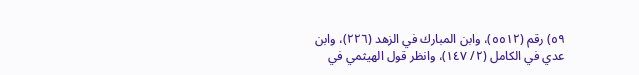٥٩) رقم (٥٥١٢)، وابن المبارك في الزهد (٢٢٦)، وابن عدي في الكامل (٢/ ١٤٧)، وانظر قول الهيثمي في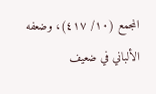المجمع (١٠/ ٤١٧)، وضعفه الألباني في ضعيف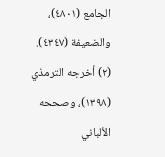الجامع (٤٨٠١)، والضعيفة (٤٣٤٧). (٢) أخرجه الترمذي (١٣٩٨)، وصححه الألباني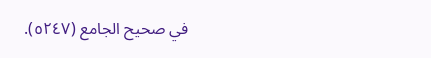في صحيح الجامع (٥٢٤٧).